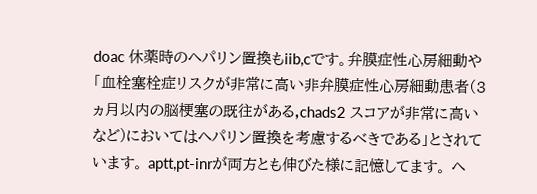doac 休薬時のヘパリン置換もiib,cです。弁膜症性心房細動や「血栓塞栓症リスクが非常に高い非弁膜症性心房細動患者(3 ヵ月以内の脳梗塞の既往がある,chads2 スコアが非常に高いなど)においてはヘパリン置換を考慮するべきである」とされています。 aptt,pt-inrが両方とも伸びた様に記憶してます。 ヘ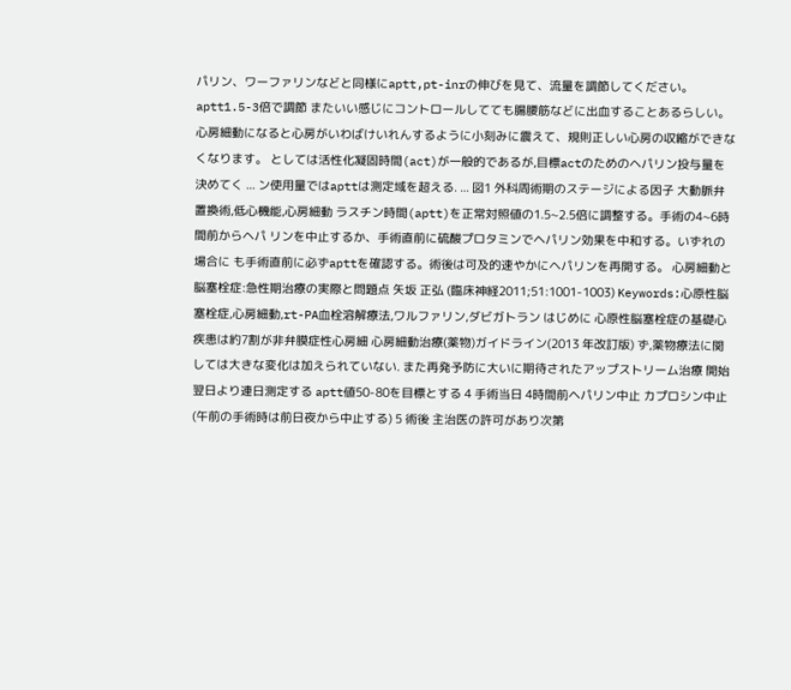パリン、ワーファリンなどと同様にaptt,pt-inrの伸びを見て、流量を調節してください。 aptt1.5-3倍で調節 またいい感じにコントロールしてても腸腰筋などに出血することあるらしい。 心房細動になると心房がいわばけいれんするように小刻みに震えて、規則正しい心房の収縮ができなくなります。 としては活性化凝固時間(act)が一般的であるが,目標actのためのヘパリン投与量を決めてく ... ン使用量ではapttは測定域を超える. ... 図1 外科周術期のステージによる因子 大動脈弁置換術,低心機能,心房細動 ラスチン時間(aptt)を正常対照値の1.5~2.5倍に調整する。手術の4~6時間前からヘパ リンを中止するか、手術直前に硫酸プロタミンでヘパリン効果を中和する。いずれの場合に も手術直前に必ずapttを確認する。術後は可及的速やかにヘパリンを再開する。 心房細動と脳塞栓症:急性期治療の実際と問題点 矢坂 正弘 (臨床神経2011;51:1001-1003) Keywords:心原性脳塞栓症,心房細動,rt-PA血栓溶解療法,ワルファリン,ダビガトラン はじめに 心原性脳塞栓症の基礎心疾患は約7割が非弁膜症性心房細 心房細動治療(薬物)ガイドライン(2013 年改訂版) ず,薬物療法に関しては大きな変化は加えられていない. また再発予防に大いに期待されたアップストリーム治療 開始翌日より連日測定する aptt値50-80を目標とする 4 手術当日 4時間前ヘパリン中止 カプロシン中止(午前の手術時は前日夜から中止する) 5 術後 主治医の許可があり次第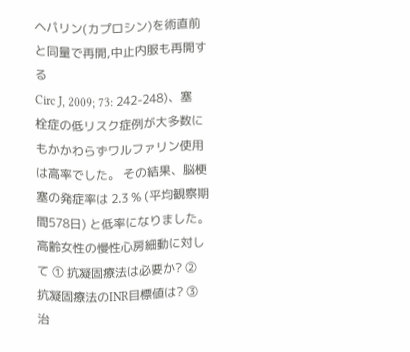ヘパリン(カプロシン)を術直前と同量で再開,中止内服も再開する
Circ J, 2009; 73: 242-248)、塞栓症の低リスク症例が大多数にもかかわらずワルファリン使用は高率でした。 その結果、脳梗塞の発症率は 2.3 % (平均観察期間578日) と低率になりました。 高齢女性の慢性心房細動に対して ① 抗凝固療法は必要か? ② 抗凝固療法のINR目標値は? ③ 治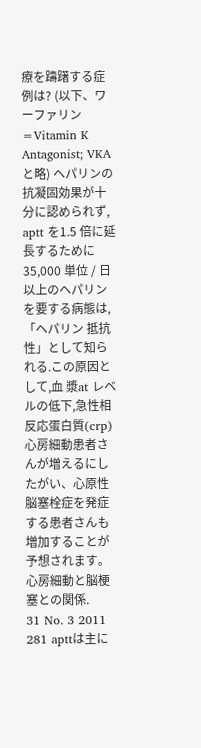療を躊躇する症例は? (以下、ワーファリン=Vitamin K Antagonist; VKAと略) ヘパリンの抗凝固効果が十分に認められず, aptt を1.5 倍に延長するために35,000 単位 / 日以上のヘパリンを要する病態は,「ヘパリン 抵抗性」として知られる.この原因として,血 漿at レベルの低下,急性相反応蛋白質(crp) 心房細動患者さんが増えるにしたがい、心原性脳塞栓症を発症する患者さんも増加することが予想されます。 心房細動と脳梗塞との関係.
31 No. 3 2011 281 apttは主に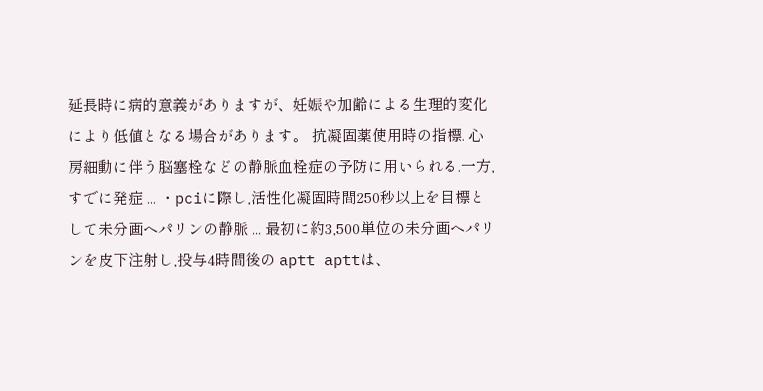延長時に病的意義がありますが、妊娠や加齢による生理的変化により低値となる場合があります。 抗凝固薬使用時の指標. 心房細動に伴う脳塞栓などの静脈血栓症の予防に用いられる.一方,すでに発症 ... ・pciに際し,活性化凝固時間250秒以上を目標として未分画ヘパリンの静脈 ... 最初に約3,500単位の未分画ヘパリンを皮下注射し,投与4時間後の aptt apttは、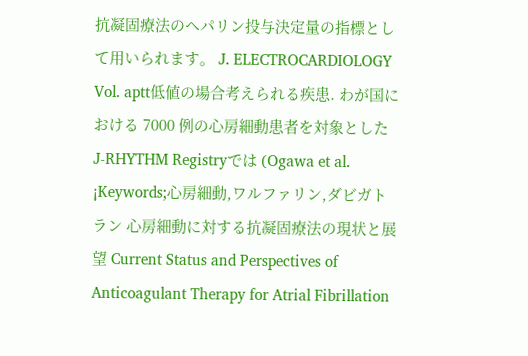抗凝固療法のヘパリン投与決定量の指標として用いられます。 J. ELECTROCARDIOLOGY Vol. aptt低値の場合考えられる疾患. わが国における 7000 例の心房細動患者を対象とした J-RHYTHM Registryでは (Ogawa et al. ¡Keywords;心房細動,ワルファリン,ダビガトラン 心房細動に対する抗凝固療法の現状と展望 Current Status and Perspectives of Anticoagulant Therapy for Atrial Fibrillation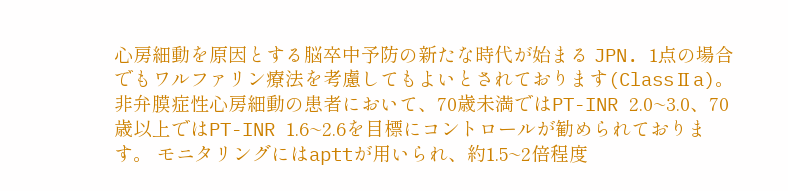心房細動を原因とする脳卒中予防の新たな時代が始まる JPN. 1点の場合でもワルファリン療法を考慮してもよいとされております(ClassⅡa)。非弁膜症性心房細動の患者において、70歳未満ではPT-INR 2.0~3.0、70歳以上ではPT-INR 1.6~2.6を目標にコントロールが勧められております。 モニタリングにはapttが用いられ、約1.5~2倍程度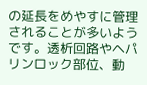の延長をめやすに管理されることが多いようです。透析回路やヘパリンロック部位、動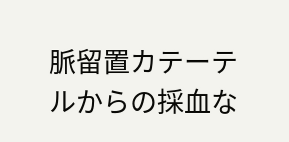脈留置カテーテルからの採血な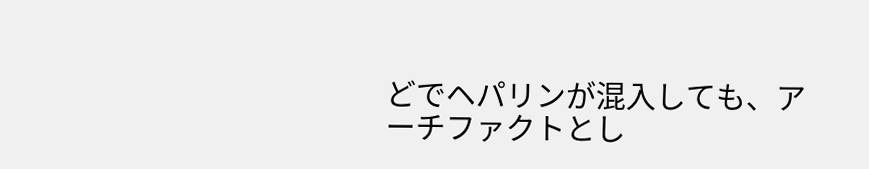どでヘパリンが混入しても、アーチファクトとし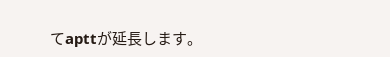てapttが延長します。